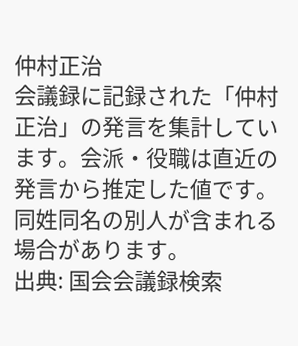仲村正治
会議録に記録された「仲村正治」の発言を集計しています。会派・役職は直近の発言から推定した値です。同姓同名の別人が含まれる場合があります。
出典: 国会会議録検索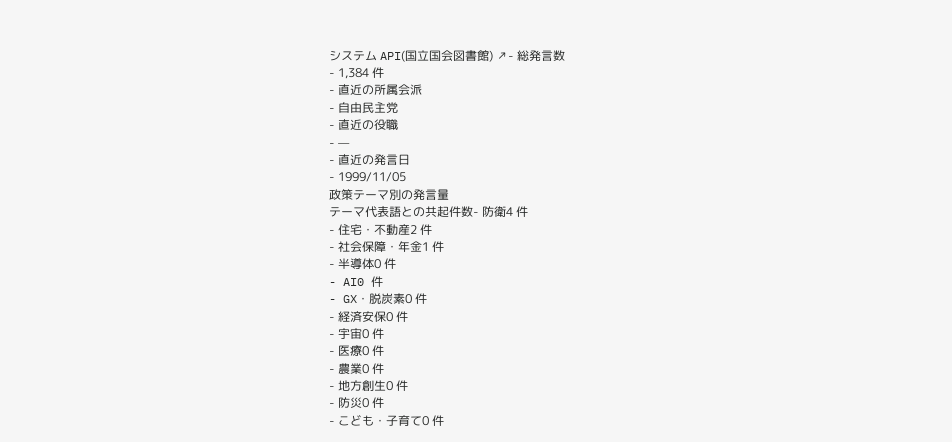システム API(国立国会図書館) ↗- 総発言数
- 1,384 件
- 直近の所属会派
- 自由民主党
- 直近の役職
- —
- 直近の発言日
- 1999/11/05
政策テーマ別の発言量
テーマ代表語との共起件数- 防衛4 件
- 住宅・不動産2 件
- 社会保障・年金1 件
- 半導体0 件
- AI0 件
- GX・脱炭素0 件
- 経済安保0 件
- 宇宙0 件
- 医療0 件
- 農業0 件
- 地方創生0 件
- 防災0 件
- こども・子育て0 件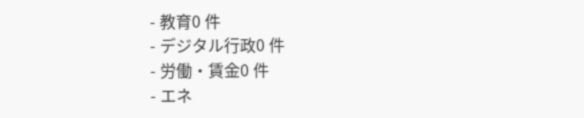- 教育0 件
- デジタル行政0 件
- 労働・賃金0 件
- エネ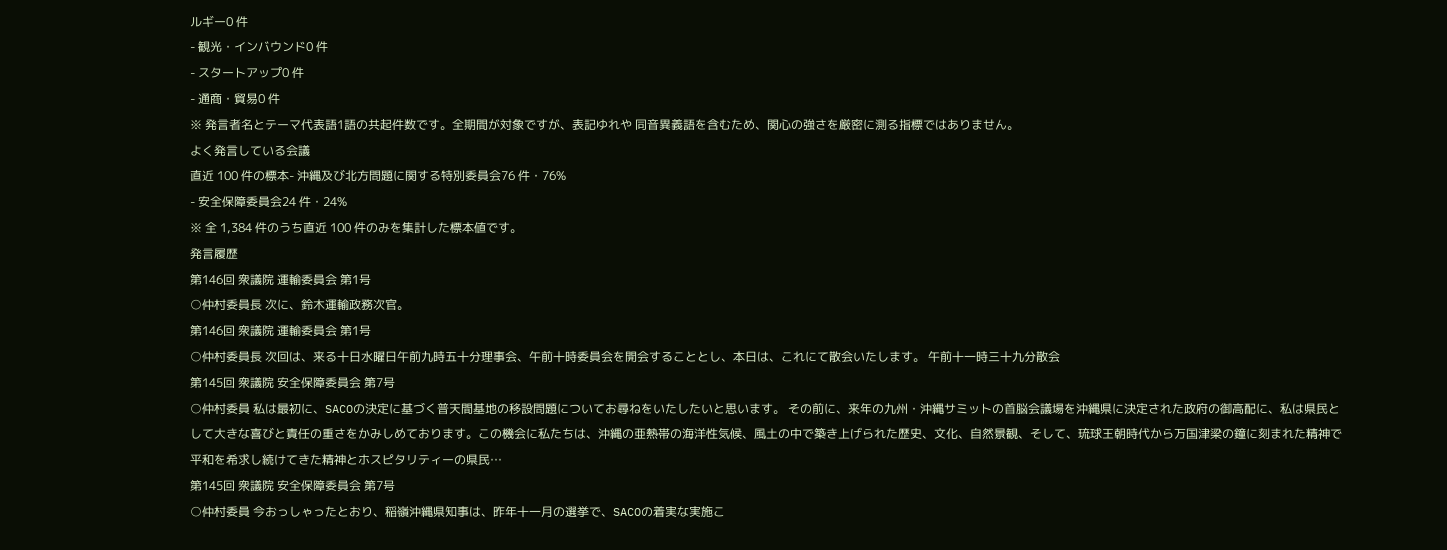ルギー0 件
- 観光・インバウンド0 件
- スタートアップ0 件
- 通商・貿易0 件
※ 発言者名とテーマ代表語1語の共起件数です。全期間が対象ですが、表記ゆれや 同音異義語を含むため、関心の強さを厳密に測る指標ではありません。
よく発言している会議
直近 100 件の標本- 沖縄及び北方問題に関する特別委員会76 件・76%
- 安全保障委員会24 件・24%
※ 全 1,384 件のうち直近 100 件のみを集計した標本値です。
発言履歴
第146回 衆議院 運輸委員会 第1号
○仲村委員長 次に、鈴木運輸政務次官。
第146回 衆議院 運輸委員会 第1号
○仲村委員長 次回は、来る十日水曜日午前九時五十分理事会、午前十時委員会を開会することとし、本日は、これにて散会いたします。 午前十一時三十九分散会
第145回 衆議院 安全保障委員会 第7号
○仲村委員 私は最初に、SACOの決定に基づく普天間基地の移設問題についてお尋ねをいたしたいと思います。 その前に、来年の九州・沖縄サミットの首脳会議場を沖縄県に決定された政府の御高配に、私は県民として大きな喜びと責任の重さをかみしめております。この機会に私たちは、沖縄の亜熱帯の海洋性気候、風土の中で築き上げられた歴史、文化、自然景観、そして、琉球王朝時代から万国津梁の鐘に刻まれた精神で平和を希求し続けてきた精神とホスピタリティーの県民…
第145回 衆議院 安全保障委員会 第7号
○仲村委員 今おっしゃったとおり、稲嶺沖縄県知事は、昨年十一月の選挙で、SACOの着実な実施こ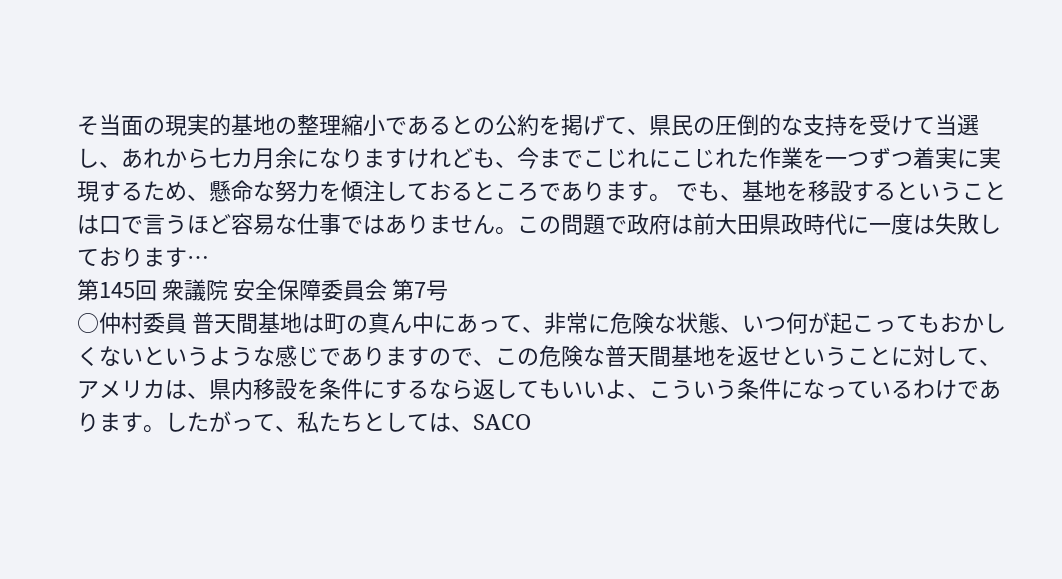そ当面の現実的基地の整理縮小であるとの公約を掲げて、県民の圧倒的な支持を受けて当選し、あれから七カ月余になりますけれども、今までこじれにこじれた作業を一つずつ着実に実現するため、懸命な努力を傾注しておるところであります。 でも、基地を移設するということは口で言うほど容易な仕事ではありません。この問題で政府は前大田県政時代に一度は失敗しております…
第145回 衆議院 安全保障委員会 第7号
○仲村委員 普天間基地は町の真ん中にあって、非常に危険な状態、いつ何が起こってもおかしくないというような感じでありますので、この危険な普天間基地を返せということに対して、アメリカは、県内移設を条件にするなら返してもいいよ、こういう条件になっているわけであります。したがって、私たちとしては、SACO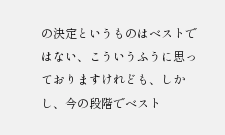の決定というものはベストではない、こういうふうに思っておりますけれども、しかし、今の段階でベスト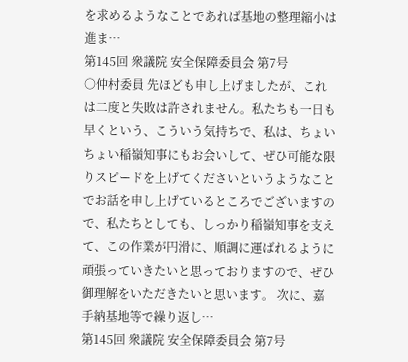を求めるようなことであれば基地の整理縮小は進ま…
第145回 衆議院 安全保障委員会 第7号
○仲村委員 先ほども申し上げましたが、これは二度と失敗は許されません。私たちも一日も早くという、こういう気持ちで、私は、ちょいちょい稲嶺知事にもお会いして、ぜひ可能な限りスピードを上げてくださいというようなことでお話を申し上げているところでございますので、私たちとしても、しっかり稲嶺知事を支えて、この作業が円滑に、順調に運ばれるように頑張っていきたいと思っておりますので、ぜひ御理解をいただきたいと思います。 次に、嘉手納基地等で繰り返し…
第145回 衆議院 安全保障委員会 第7号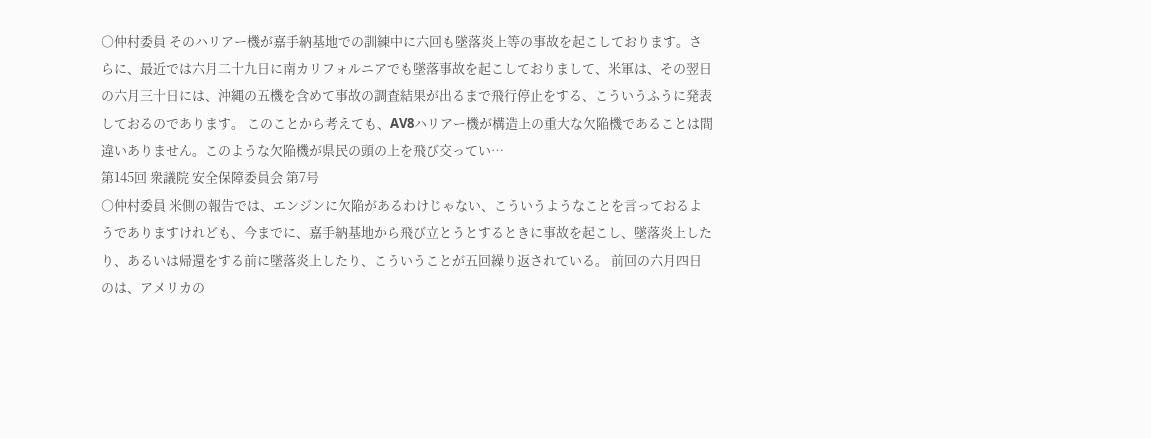○仲村委員 そのハリアー機が嘉手納基地での訓練中に六回も墜落炎上等の事故を起こしております。さらに、最近では六月二十九日に南カリフォルニアでも墜落事故を起こしておりまして、米軍は、その翌日の六月三十日には、沖縄の五機を含めて事故の調査結果が出るまで飛行停止をする、こういうふうに発表しておるのであります。 このことから考えても、AV8ハリアー機が構造上の重大な欠陥機であることは間違いありません。このような欠陥機が県民の頭の上を飛び交ってい…
第145回 衆議院 安全保障委員会 第7号
○仲村委員 米側の報告では、エンジンに欠陥があるわけじゃない、こういうようなことを言っておるようでありますけれども、今までに、嘉手納基地から飛び立とうとするときに事故を起こし、墜落炎上したり、あるいは帰還をする前に墜落炎上したり、こういうことが五回繰り返されている。 前回の六月四日のは、アメリカの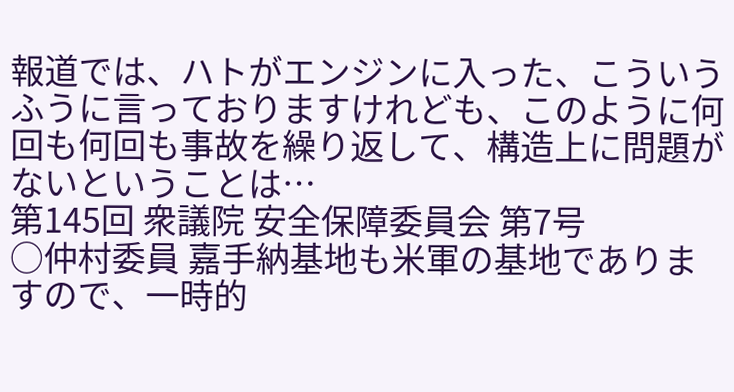報道では、ハトがエンジンに入った、こういうふうに言っておりますけれども、このように何回も何回も事故を繰り返して、構造上に問題がないということは…
第145回 衆議院 安全保障委員会 第7号
○仲村委員 嘉手納基地も米軍の基地でありますので、一時的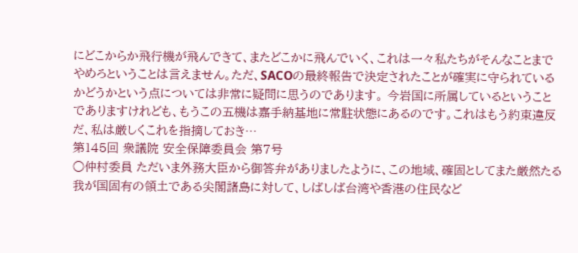にどこからか飛行機が飛んできて、またどこかに飛んでいく、これは一々私たちがそんなことまでやめろということは言えません。ただ、SACOの最終報告で決定されたことが確実に守られているかどうかという点については非常に疑問に思うのであります。 今岩国に所属しているということでありますけれども、もうこの五機は嘉手納基地に常駐状態にあるのです。これはもう約束違反だ、私は厳しくこれを指摘しておき…
第145回 衆議院 安全保障委員会 第7号
○仲村委員 ただいま外務大臣から御答弁がありましたように、この地域、確固としてまた厳然たる我が国固有の領土である尖閣諸島に対して、しばしば台湾や香港の住民など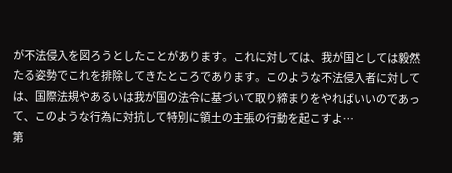が不法侵入を図ろうとしたことがあります。これに対しては、我が国としては毅然たる姿勢でこれを排除してきたところであります。このような不法侵入者に対しては、国際法規やあるいは我が国の法令に基づいて取り締まりをやればいいのであって、このような行為に対抗して特別に領土の主張の行動を起こすよ…
第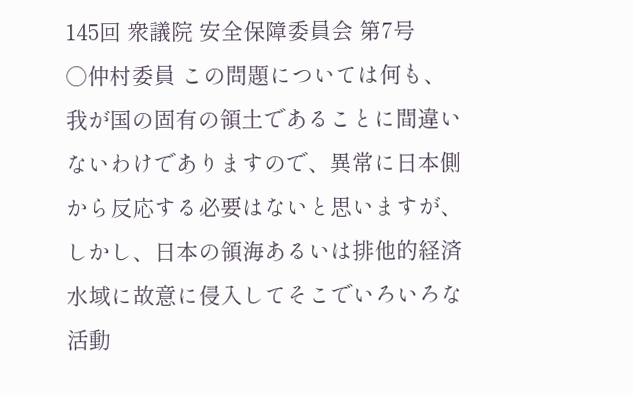145回 衆議院 安全保障委員会 第7号
○仲村委員 この問題については何も、我が国の固有の領土であることに間違いないわけでありますので、異常に日本側から反応する必要はないと思いますが、しかし、日本の領海あるいは排他的経済水域に故意に侵入してそこでいろいろな活動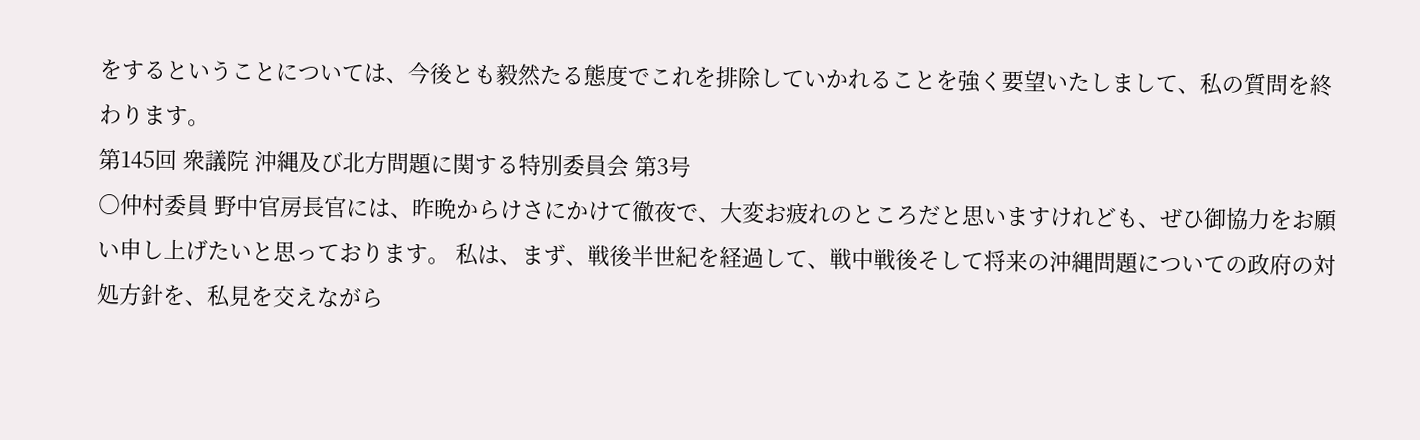をするということについては、今後とも毅然たる態度でこれを排除していかれることを強く要望いたしまして、私の質問を終わります。
第145回 衆議院 沖縄及び北方問題に関する特別委員会 第3号
○仲村委員 野中官房長官には、昨晩からけさにかけて徹夜で、大変お疲れのところだと思いますけれども、ぜひ御協力をお願い申し上げたいと思っております。 私は、まず、戦後半世紀を経過して、戦中戦後そして将来の沖縄問題についての政府の対処方針を、私見を交えながら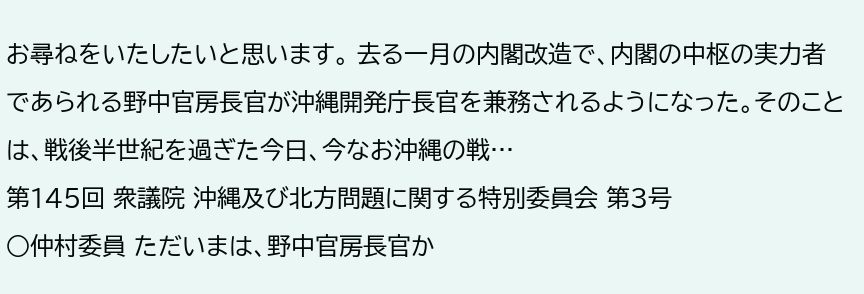お尋ねをいたしたいと思います。 去る一月の内閣改造で、内閣の中枢の実力者であられる野中官房長官が沖縄開発庁長官を兼務されるようになった。そのことは、戦後半世紀を過ぎた今日、今なお沖縄の戦…
第145回 衆議院 沖縄及び北方問題に関する特別委員会 第3号
○仲村委員 ただいまは、野中官房長官か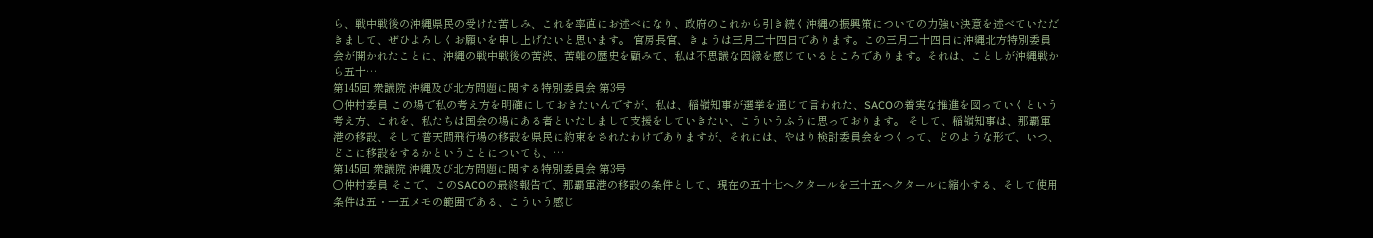ら、戦中戦後の沖縄県民の受けた苦しみ、これを率直にお述べになり、政府のこれから引き続く沖縄の振興策についての力強い決意を述べていただきまして、ぜひよろしくお願いを申し上げたいと思います。 官房長官、きょうは三月二十四日であります。この三月二十四日に沖縄北方特別委員会が開かれたことに、沖縄の戦中戦後の苦渋、苦難の歴史を顧みて、私は不思議な因縁を感じているところであります。それは、ことしが沖縄戦から五十…
第145回 衆議院 沖縄及び北方問題に関する特別委員会 第3号
○仲村委員 この場で私の考え方を明確にしておきたいんですが、私は、稲嶺知事が選挙を通じて言われた、SACOの着実な推進を図っていくという考え方、これを、私たちは国会の場にある者といたしまして支援をしていきたい、こういうふうに思っております。 そして、稲嶺知事は、那覇軍港の移設、そして普天間飛行場の移設を県民に約束をされたわけでありますが、それには、やはり検討委員会をつくって、どのような形で、いつ、どこに移設をするかということについても、…
第145回 衆議院 沖縄及び北方問題に関する特別委員会 第3号
○仲村委員 そこで、このSACOの最終報告で、那覇軍港の移設の条件として、現在の五十七ヘクタールを三十五ヘクタールに縮小する、そして使用条件は五・一五メモの範囲である、こういう感じ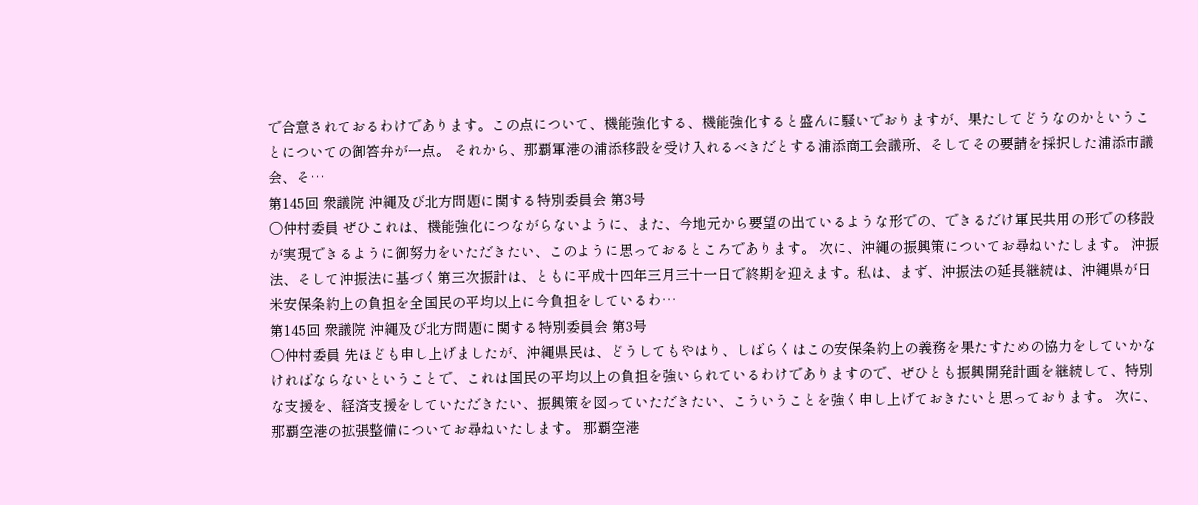で合意されておるわけであります。この点について、機能強化する、機能強化すると盛んに騒いでおりますが、果たしてどうなのかということについての御答弁が一点。 それから、那覇軍港の浦添移設を受け入れるべきだとする浦添商工会議所、そしてその要請を採択した浦添市議会、そ…
第145回 衆議院 沖縄及び北方問題に関する特別委員会 第3号
○仲村委員 ぜひこれは、機能強化につながらないように、また、今地元から要望の出ているような形での、できるだけ軍民共用の形での移設が実現できるように御努力をいただきたい、このように思っておるところであります。 次に、沖縄の振興策についてお尋ねいたします。 沖振法、そして沖振法に基づく第三次振計は、ともに平成十四年三月三十一日で終期を迎えます。私は、まず、沖振法の延長継続は、沖縄県が日米安保条約上の負担を全国民の平均以上に今負担をしているわ…
第145回 衆議院 沖縄及び北方問題に関する特別委員会 第3号
○仲村委員 先ほども申し上げましたが、沖縄県民は、どうしてもやはり、しばらくはこの安保条約上の義務を果たすための協力をしていかなければならないということで、これは国民の平均以上の負担を強いられているわけでありますので、ぜひとも振興開発計画を継続して、特別な支援を、経済支援をしていただきたい、振興策を図っていただきたい、こういうことを強く申し上げておきたいと思っております。 次に、那覇空港の拡張整備についてお尋ねいたします。 那覇空港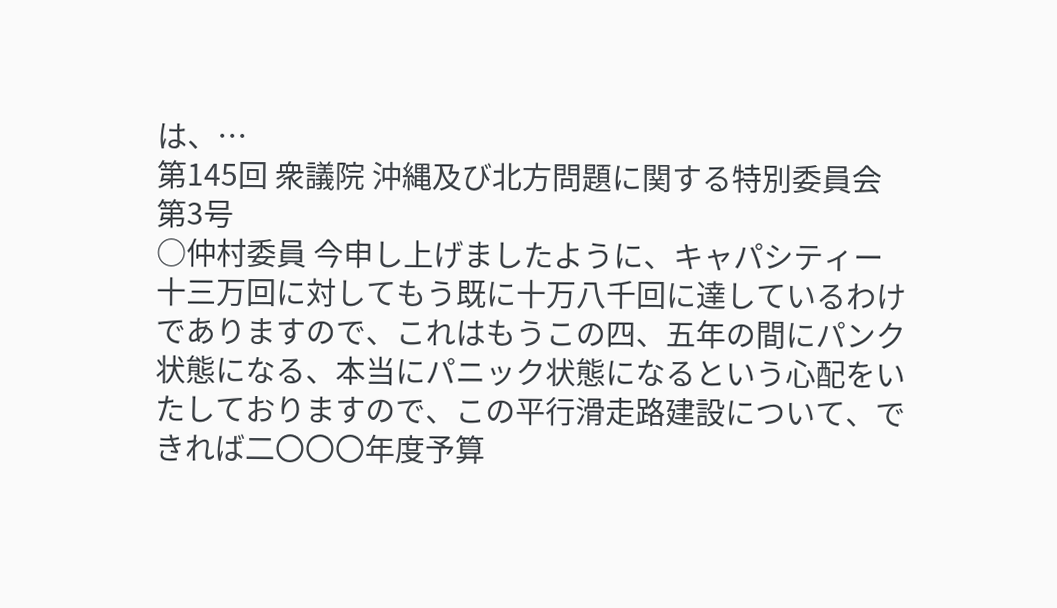は、…
第145回 衆議院 沖縄及び北方問題に関する特別委員会 第3号
○仲村委員 今申し上げましたように、キャパシティー十三万回に対してもう既に十万八千回に達しているわけでありますので、これはもうこの四、五年の間にパンク状態になる、本当にパニック状態になるという心配をいたしておりますので、この平行滑走路建設について、できれば二〇〇〇年度予算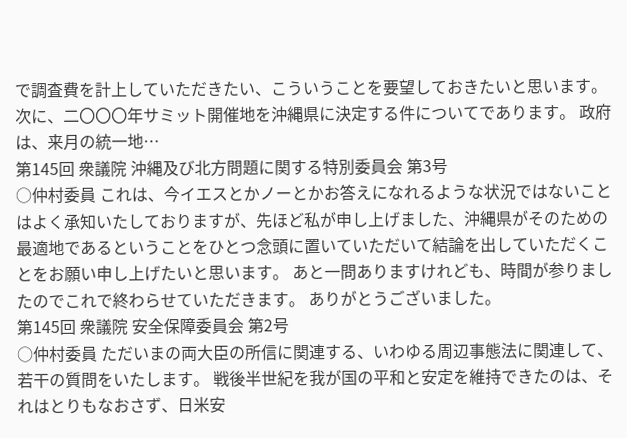で調査費を計上していただきたい、こういうことを要望しておきたいと思います。 次に、二〇〇〇年サミット開催地を沖縄県に決定する件についてであります。 政府は、来月の統一地…
第145回 衆議院 沖縄及び北方問題に関する特別委員会 第3号
○仲村委員 これは、今イエスとかノーとかお答えになれるような状況ではないことはよく承知いたしておりますが、先ほど私が申し上げました、沖縄県がそのための最適地であるということをひとつ念頭に置いていただいて結論を出していただくことをお願い申し上げたいと思います。 あと一問ありますけれども、時間が参りましたのでこれで終わらせていただきます。 ありがとうございました。
第145回 衆議院 安全保障委員会 第2号
○仲村委員 ただいまの両大臣の所信に関連する、いわゆる周辺事態法に関連して、若干の質問をいたします。 戦後半世紀を我が国の平和と安定を維持できたのは、それはとりもなおさず、日米安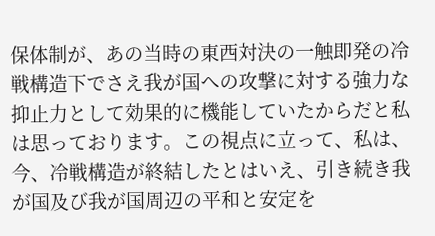保体制が、あの当時の東西対決の一触即発の冷戦構造下でさえ我が国への攻撃に対する強力な抑止力として効果的に機能していたからだと私は思っております。この視点に立って、私は、今、冷戦構造が終結したとはいえ、引き続き我が国及び我が国周辺の平和と安定を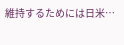維持するためには日米…